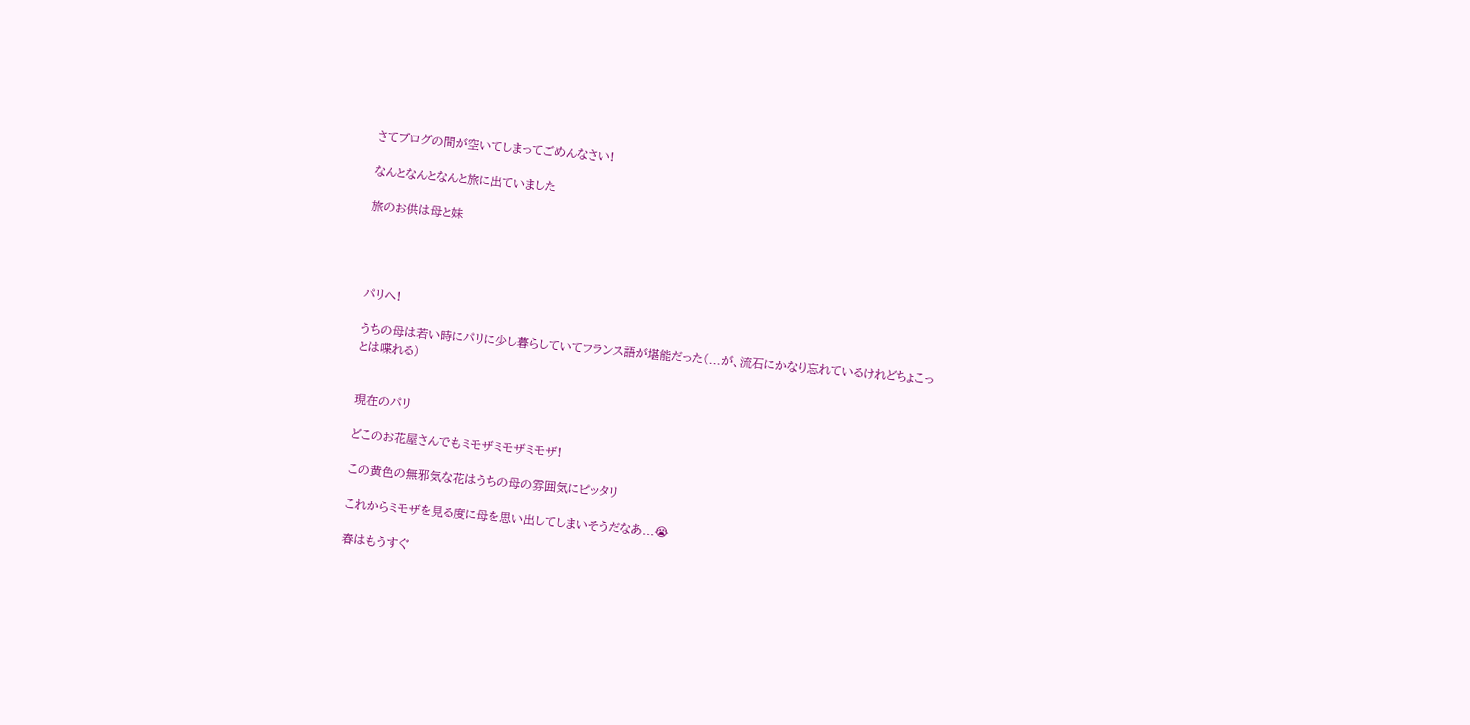さてブログの間が空いてしまってごめんなさい!

なんとなんとなんと旅に出ていました

旅のお供は母と妹




パリへ!

うちの母は若い時にパリに少し暮らしていてフランス語が堪能だった(...が、流石にかなり忘れているけれどちょこっとは喋れる)


現在のパリ

どこのお花屋さんでもミモザミモザミモザ!

この黄色の無邪気な花はうちの母の雰囲気にピッタリ

これからミモザを見る度に母を思い出してしまいそうだなあ...😭

春はもうすぐ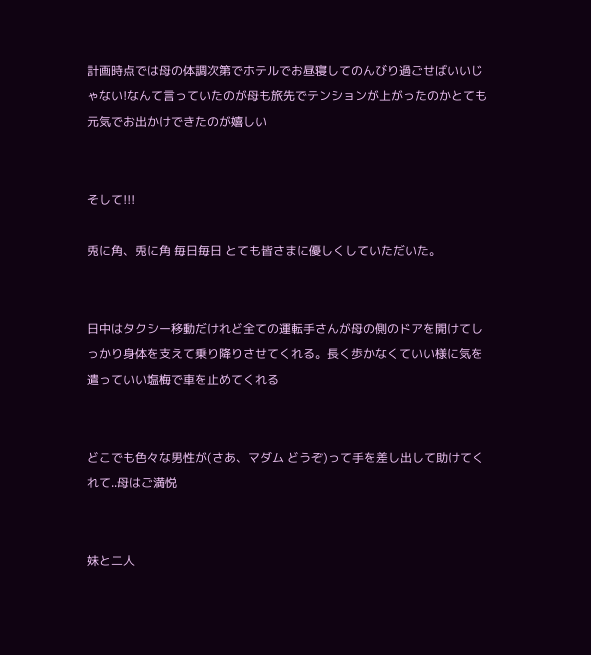計画時点では母の体調次第でホテルでお昼寝してのんびり過ごせばいいじゃない!なんて言っていたのが母も旅先でテンションが上がったのかとても元気でお出かけできたのが嬉しい


そして!!!

兎に角、兎に角 毎日毎日 とても皆さまに優しくしていただいた。


日中はタクシー移動だけれど全ての運転手さんが母の側のドアを開けてしっかり身体を支えて乗り降りさせてくれる。長く歩かなくていい様に気を遣っていい塩梅で車を止めてくれる


どこでも色々な男性が(さあ、マダム どうぞ)って手を差し出して助けてくれて..母はご満悦


妹と二人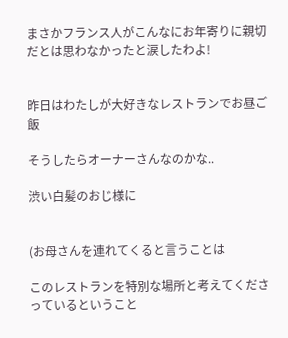まさかフランス人がこんなにお年寄りに親切だとは思わなかったと涙したわよ!


昨日はわたしが大好きなレストランでお昼ご飯

そうしたらオーナーさんなのかな..

渋い白髪のおじ様に


(お母さんを連れてくると言うことは

このレストランを特別な場所と考えてくださっているということ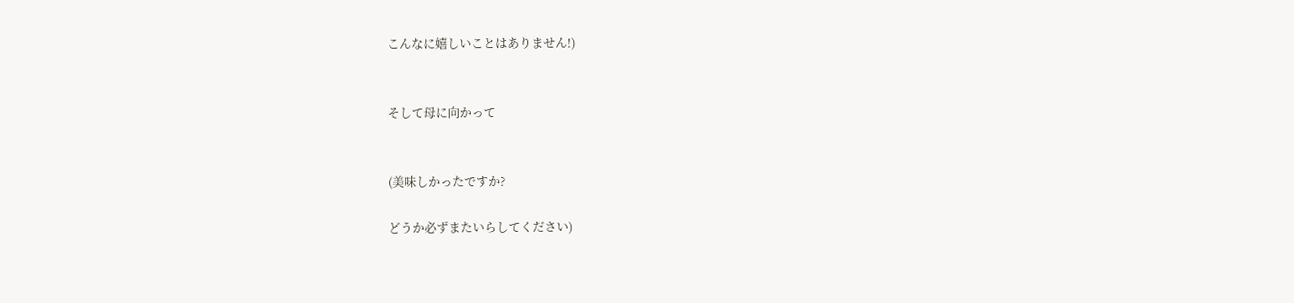こんなに嬉しいことはありません!)


そして母に向かって


(美味しかったですか?

どうか必ずまたいらしてください)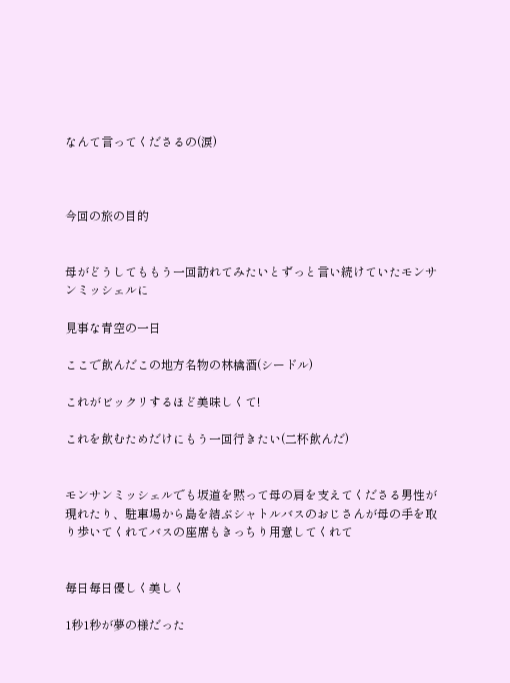なんて言ってくださるの(涙)



今回の旅の目的


母がどうしてももう一回訪れてみたいとずっと言い続けていたモンサンミッシェルに

見事な青空の一日

ここで飲んだこの地方名物の林檎酒(シードル)

これがビックリするほど美味しくて!

これを飲むためだけにもう一回行きたい(二杯飲んだ)


モンサンミッシェルでも坂道を黙って母の肩を支えてくださる男性が現れたり、駐車場から島を結ぶシャトルバスのおじさんが母の手を取り歩いてくれてバスの座席もきっちり用意してくれて


毎日毎日優しく美しく

1秒1秒が夢の様だった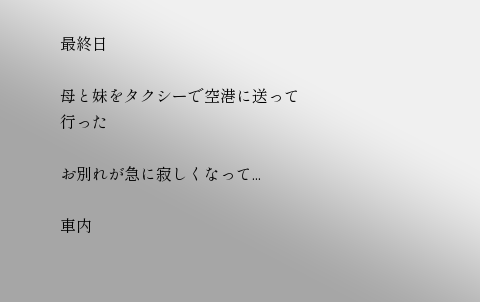最終日

母と妹をタクシーで空港に送って行った

お別れが急に寂しくなって...

車内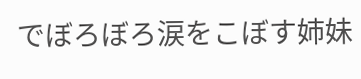でぼろぼろ涙をこぼす姉妹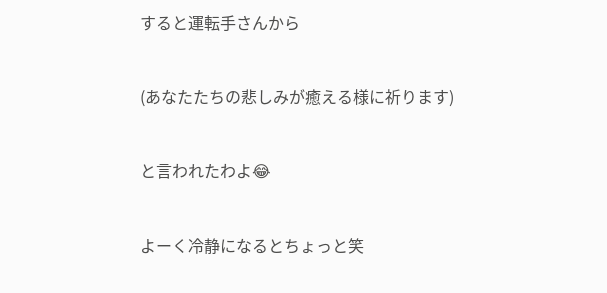すると運転手さんから


(あなたたちの悲しみが癒える様に祈ります)


と言われたわよ😂


よーく冷静になるとちょっと笑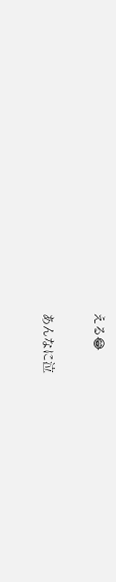える😂

あんなに泣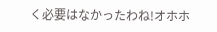く必要はなかったわね!オホホ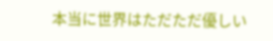本当に世界はただただ優しい